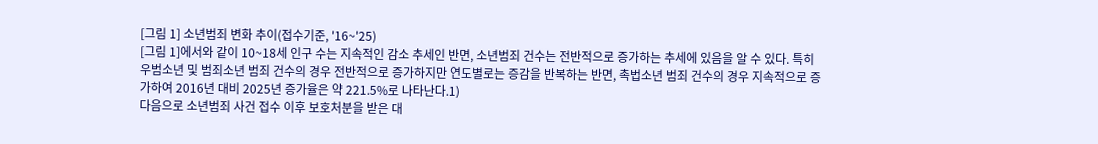[그림 1] 소년범죄 변화 추이(접수기준, '16~'25)
[그림 1]에서와 같이 10~18세 인구 수는 지속적인 감소 추세인 반면, 소년범죄 건수는 전반적으로 증가하는 추세에 있음을 알 수 있다. 특히 우범소년 및 범죄소년 범죄 건수의 경우 전반적으로 증가하지만 연도별로는 증감을 반복하는 반면, 촉법소년 범죄 건수의 경우 지속적으로 증가하여 2016년 대비 2025년 증가율은 약 221.5%로 나타난다.1)
다음으로 소년범죄 사건 접수 이후 보호처분을 받은 대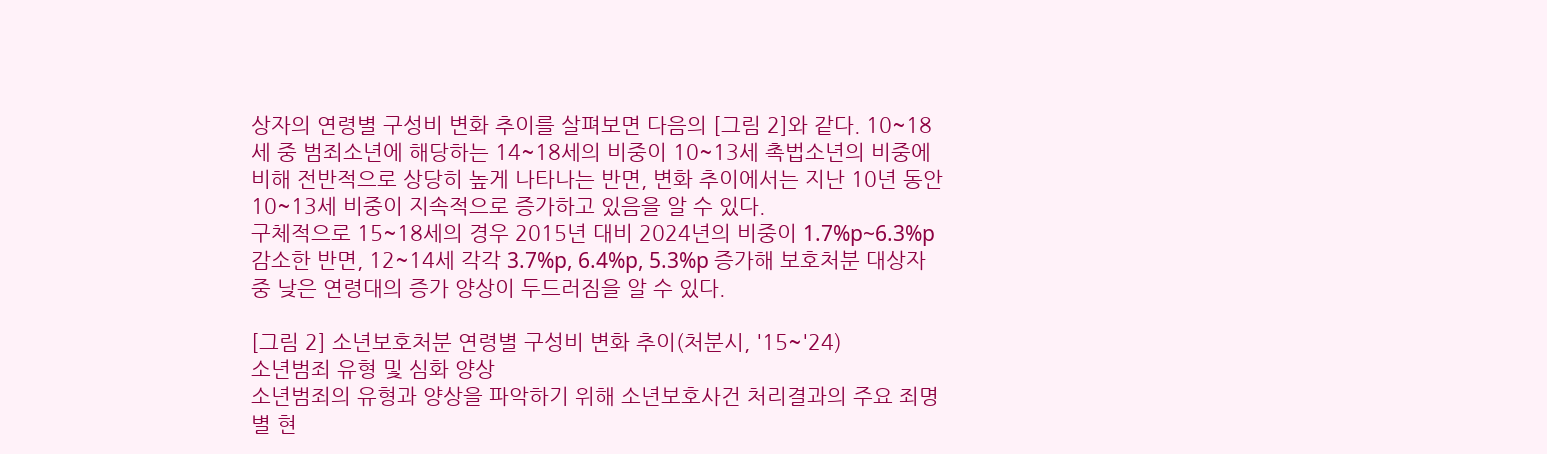상자의 연령별 구성비 변화 추이를 살펴보면 다음의 [그림 2]와 같다. 10~18세 중 범죄소년에 해당하는 14~18세의 비중이 10~13세 촉법소년의 비중에 비해 전반적으로 상당히 높게 나타나는 반면, 변화 추이에서는 지난 10년 동안 10~13세 비중이 지속적으로 증가하고 있음을 알 수 있다.
구체적으로 15~18세의 경우 2015년 대비 2024년의 비중이 1.7%p~6.3%p 감소한 반면, 12~14세 각각 3.7%p, 6.4%p, 5.3%p 증가해 보호처분 대상자 중 낮은 연령대의 증가 양상이 두드러짐을 알 수 있다.

[그림 2] 소년보호처분 연령별 구성비 변화 추이(처분시, '15~'24)
소년범죄 유형 및 심화 양상
소년범죄의 유형과 양상을 파악하기 위해 소년보호사건 처리결과의 주요 죄명별 현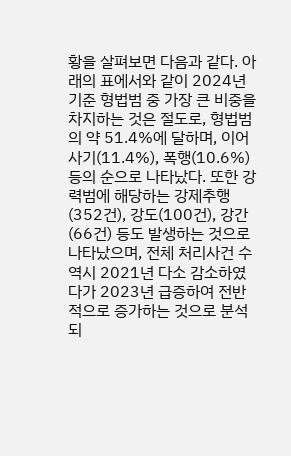황을 살펴보면 다음과 같다. 아래의 표에서와 같이 2024년 기준 형법범 중 가장 큰 비중을 차지하는 것은 절도로, 형법범의 약 51.4%에 달하며, 이어 사기(11.4%), 폭행(10.6%) 등의 순으로 나타났다. 또한 강력범에 해당하는 강제추행(352건), 강도(100건), 강간(66건) 등도 발생하는 것으로 나타났으며, 전체 처리사건 수 역시 2021년 다소 감소하였다가 2023년 급증하여 전반적으로 증가하는 것으로 분석되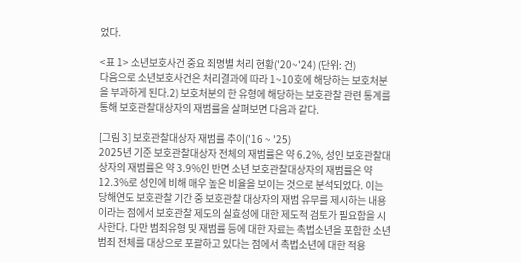었다.

<표 1> 소년보호사건 중요 죄명별 처리 현황('20~'24) (단위: 건)
다음으로 소년보호사건은 처리결과에 따라 1~10호에 해당하는 보호처분을 부과하게 된다.2) 보호처분의 한 유형에 해당하는 보호관찰 관련 통계를 통해 보호관찰대상자의 재범률을 살펴보면 다음과 같다.

[그림 3] 보호관찰대상자 재범률 추이('16 ~ '25)
2025년 기준 보호관찰대상자 전체의 재범률은 약 6.2%, 성인 보호관찰대상자의 재범률은 약 3.9%인 반면 소년 보호관찰대상자의 재범률은 약 12.3%로 성인에 비해 매우 높은 비율을 보이는 것으로 분석되었다. 이는 당해연도 보호관찰 기간 중 보호관찰 대상자의 재범 유무를 제시하는 내용이라는 점에서 보호관찰 제도의 실효성에 대한 제도적 검토가 필요함을 시사한다. 다만 범죄유형 및 재범률 등에 대한 자료는 촉법소년을 포함한 소년범죄 전체를 대상으로 포괄하고 있다는 점에서 촉법소년에 대한 적용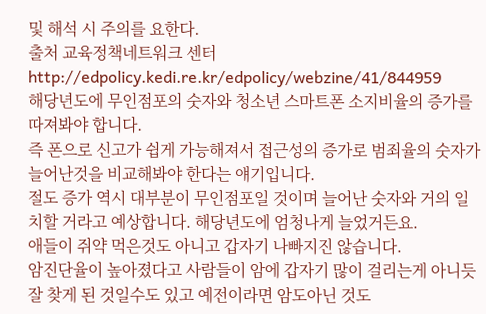및 해석 시 주의를 요한다.
출처 교육정책네트워크 센터
http://edpolicy.kedi.re.kr/edpolicy/webzine/41/844959
해당년도에 무인점포의 숫자와 청소년 스마트폰 소지비율의 증가를 따져봐야 합니다.
즉 폰으로 신고가 쉽게 가능해져서 접근성의 증가로 범죄율의 숫자가 늘어난것을 비교해봐야 한다는 얘기입니다.
절도 증가 역시 대부분이 무인점포일 것이며 늘어난 숫자와 거의 일치할 거라고 예상합니다. 해당년도에 엄청나게 늘었거든요.
애들이 쥐약 먹은것도 아니고 갑자기 나빠지진 않습니다.
암진단율이 높아졌다고 사람들이 암에 갑자기 많이 걸리는게 아니듯 잘 찾게 된 것일수도 있고 예전이라면 암도아닌 것도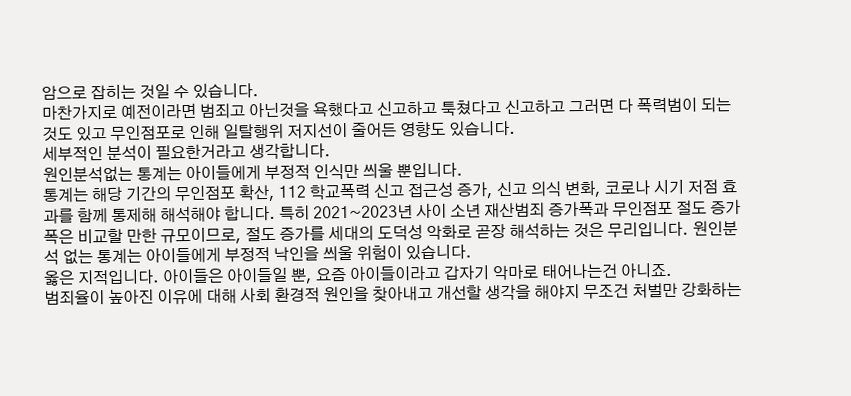암으로 잡히는 것일 수 있습니다.
마찬가지로 예전이라면 범죄고 아닌것을 욕했다고 신고하고 툭쳤다고 신고하고 그러면 다 폭력범이 되는것도 있고 무인점포로 인해 일탈행위 저지선이 줄어든 영향도 있습니다.
세부적인 분석이 필요한거라고 생각합니다.
원인분석없는 통계는 아이들에게 부정적 인식만 씌울 뿐입니다.
통계는 해당 기간의 무인점포 확산, 112 학교폭력 신고 접근성 증가, 신고 의식 변화, 코로나 시기 저점 효과를 함께 통제해 해석해야 합니다. 특히 2021~2023년 사이 소년 재산범죄 증가폭과 무인점포 절도 증가폭은 비교할 만한 규모이므로, 절도 증가를 세대의 도덕성 악화로 곧장 해석하는 것은 무리입니다. 원인분석 없는 통계는 아이들에게 부정적 낙인을 씌울 위험이 있습니다.
옳은 지적입니다. 아이들은 아이들일 뿐, 요즘 아이들이라고 갑자기 악마로 태어나는건 아니죠.
범죄율이 높아진 이유에 대해 사회 환경적 원인을 찾아내고 개선할 생각을 해야지 무조건 처벌만 강화하는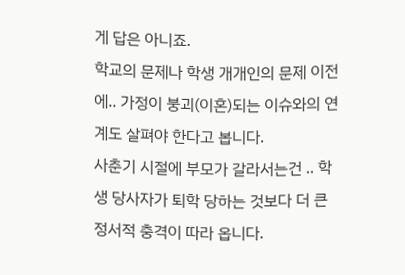게 답은 아니죠.
학교의 문제나 학생 개개인의 문제 이전에.. 가정이 붕괴(이혼)되는 이슈와의 연계도 살펴야 한다고 봅니다.
사춘기 시절에 부모가 갈라서는건 .. 학생 당사자가 퇴학 당하는 것보다 더 큰 정서적 충격이 따라 옵니다.